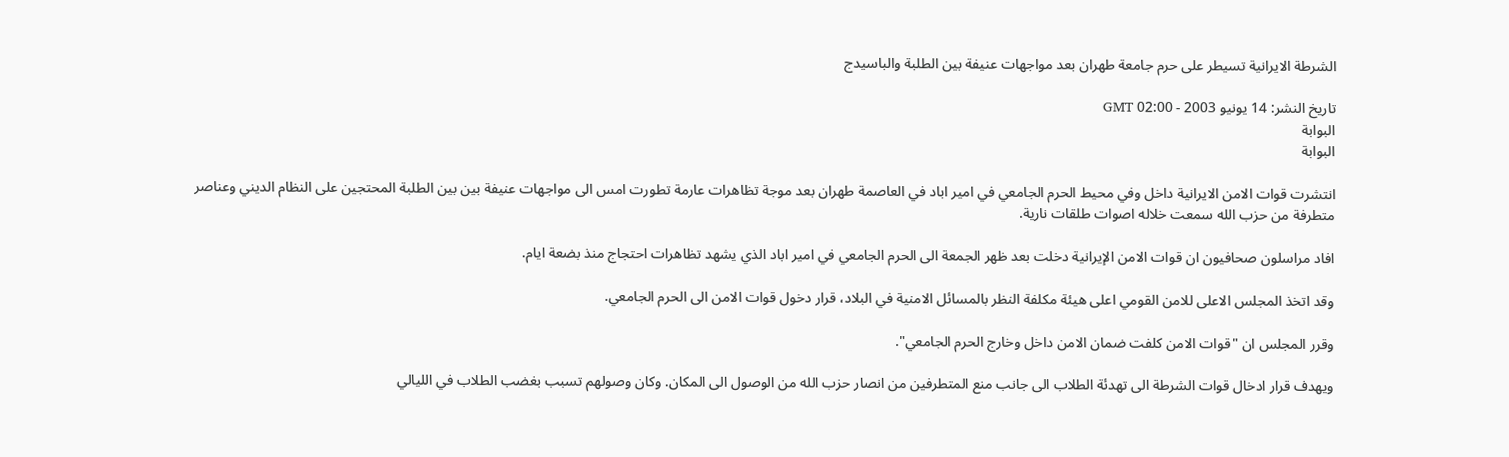الشرطة الايرانية تسيطر على حرم جامعة طهران بعد مواجهات عنيفة بين الطلبة والباسيدج

تاريخ النشر: 14 يونيو 2003 - 02:00 GMT
البوابة
البوابة

انتشرت قوات الامن الايرانية داخل وفي محيط الحرم الجامعي في امير اباد في العاصمة طهران بعد موجة تظاهرات عارمة تطورت امس الى مواجهات عنيفة بين بين الطلبة المحتجين على النظام الديني وعناصر متطرفة من حزب الله سمعت خلاله اصوات طلقات نارية.

افاد مراسلون صحافيون ان قوات الامن الإيرانية دخلت بعد ظهر الجمعة الى الحرم الجامعي في امير اباد الذي يشهد تظاهرات احتجاج منذ بضعة ايام.

وقد اتخذ المجلس الاعلى للامن القومي اعلى هيئة مكلفة النظر بالمسائل الامنية في البلاد، قرار دخول قوات الامن الى الحرم الجامعي.

وقرر المجلس ان "قوات الامن كلفت ضمان الامن داخل وخارج الحرم الجامعي".

ويهدف قرار ادخال قوات الشرطة الى تهدئة الطلاب الى جانب منع المتطرفين من انصار حزب الله من الوصول الى المكان. وكان وصولهم تسبب بغضب الطلاب في الليالي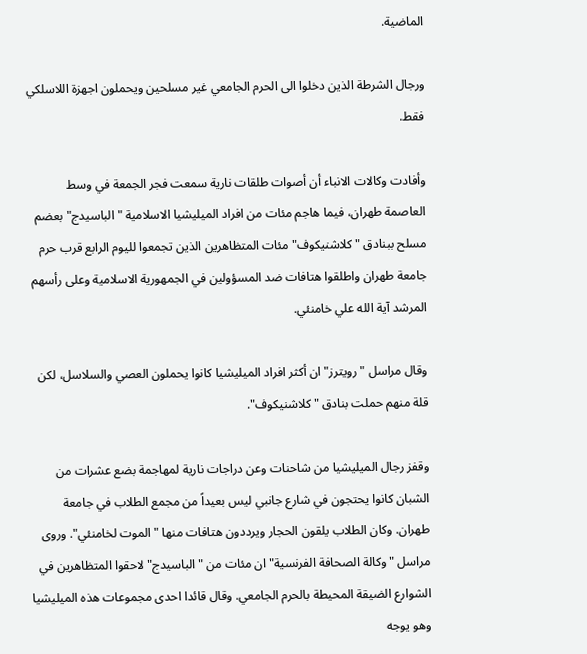الماضية.

ورجال الشرطة الذين دخلوا الى الحرم الجامعي غير مسلحين ويحملون اجهزة اللاسلكي فقط.

وأفادت وكالات الانباء أن أصوات طلقات نارية سمعت فجر الجمعة في وسط العاصمة طهران، فيما هاجم مئات من افراد الميليشيا الاسلامية "الباسيدج" بعضم مسلح ببنادق "كلاشنيكوف" مئات المتظاهرين الذين تجمعوا لليوم الرابع قرب حرم جامعة طهران واطلقوا هتافات ضد المسؤولين في الجمهورية الاسلامية وعلى رأسهم المرشد آية الله علي خامنئي.

وقال مراسل "رويترز" ان أكثر افراد الميليشيا كانوا يحملون العصي والسلاسل، لكن قلة منهم حملت بنادق "كلاشنيكوف".

وقفز رجال الميليشيا من شاحنات وعن دراجات نارية لمهاجمة بضع عشرات من الشبان كانوا يحتجون في شارع جانبي ليس بعيداً من مجمع الطلاب في جامعة طهران. وكان الطلاب يلقون الحجار ويرددون هتافات منها "الموت لخامنئي". وروى مراسل "وكالة الصحافة الفرنسية" ان مئات من "الباسيدج" لاحقوا المتظاهرين في الشوارع الضيقة المحيطة بالحرم الجامعي. وقال قائدا احدى مجموعات هذه الميليشيا وهو يوجه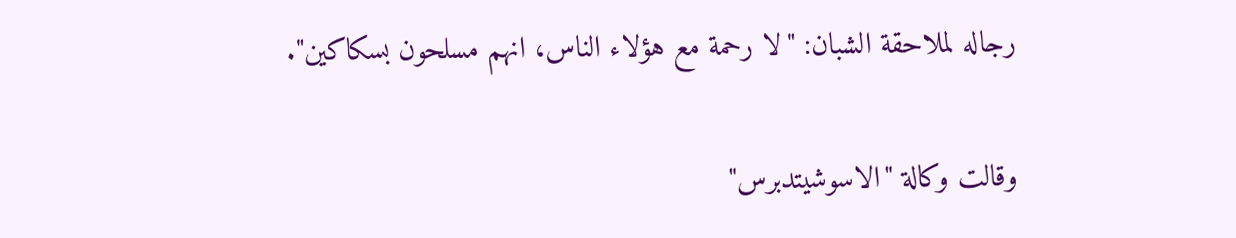رجاله لملاحقة الشبان: "لا رحمة مع هؤلاء الناس، انهم مسلحون بسكاكين".

وقالت وكالة "الاسوشيتدبرس"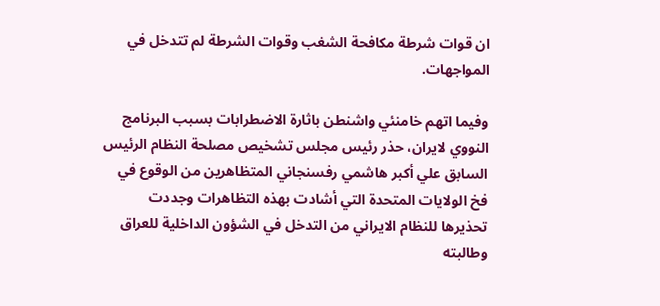ان قوات شرطة مكافحة الشغب وقوات الشرطة لم تتدخل في المواجهات.

وفيما اتهم خامنئي واشنطن باثارة الاضطرابات بسبب البرنامج النووي لايران، حذر رئيس مجلس تشخيص مصلحة النظام الرئيس السابق علي أكبر هاشمي رفسنجاني المتظاهرين من الوقوع في فخ الولايات المتحدة التي أشادت بهذه التظاهرات وجددت تحذيرها للنظام الايراني من التدخل في الشؤون الداخلية للعراق وطالبته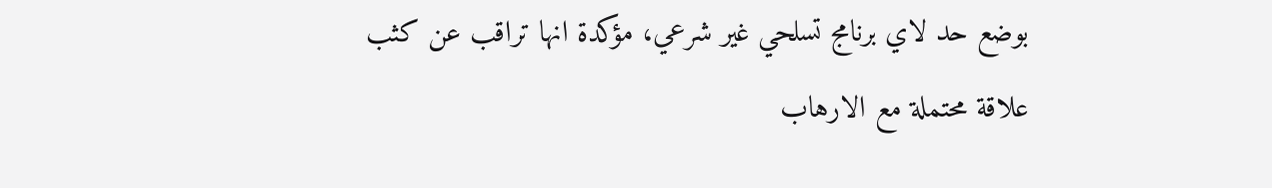بوضع حد لاي برنامج تسلحي غير شرعي، مؤكدة انها تراقب عن كثب علاقة محتملة مع الارهاب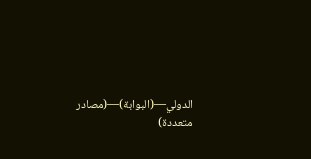الدولي—(البوابة)—(مصادر متعددة)